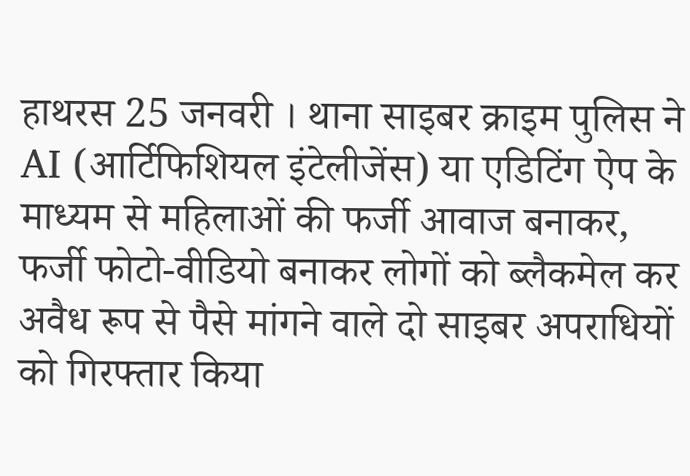हाथरस 25 जनवरी । थाना साइबर क्राइम पुलिस ने AI (आर्टिफिशियल इंटेलीजेंस) या एडिटिंग ऐप के माध्यम से महिलाओं की फर्जी आवाज बनाकर, फर्जी फोटो-वीडियो बनाकर लोगों को ब्लैकमेल कर अवैध रूप से पैसे मांगने वाले दो साइबर अपराधियों को गिरफ्तार किया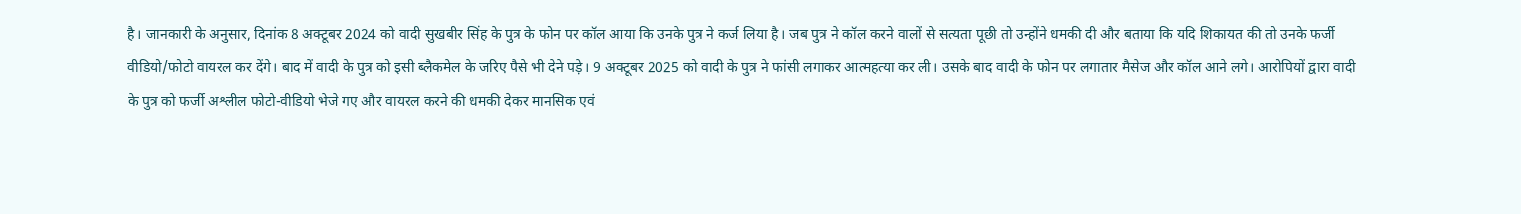है। जानकारी के अनुसार, दिनांक 8 अक्टूबर 2024 को वादी सुखबीर सिंह के पुत्र के फोन पर कॉल आया कि उनके पुत्र ने कर्ज लिया है। जब पुत्र ने कॉल करने वालों से सत्यता पूछी तो उन्होंने धमकी दी और बताया कि यदि शिकायत की तो उनके फर्जी वीडियो/फोटो वायरल कर देंगे। बाद में वादी के पुत्र को इसी ब्लैकमेल के जरिए पैसे भी देने पड़े। 9 अक्टूबर 2025 को वादी के पुत्र ने फांसी लगाकर आत्महत्या कर ली। उसके बाद वादी के फोन पर लगातार मैसेज और कॉल आने लगे। आरोपियों द्वारा वादी के पुत्र को फर्जी अश्लील फोटो-वीडियो भेजे गए और वायरल करने की धमकी देकर मानसिक एवं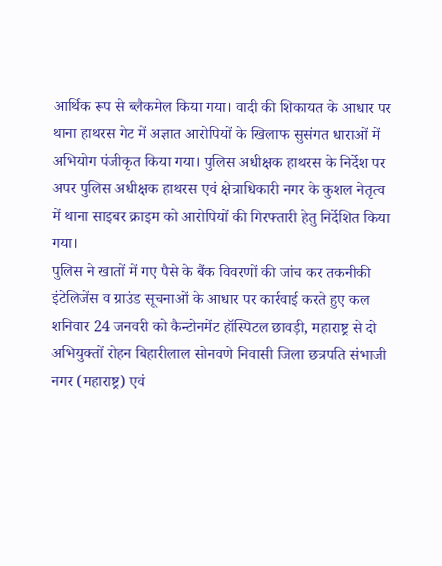आर्थिक रूप से ब्लैकमेल किया गया। वादी की शिकायत के आधार पर थाना हाथरस गेट में अज्ञात आरोपियों के खिलाफ सुसंगत धाराओं में अभियोग पंजीकृत किया गया। पुलिस अधीक्षक हाथरस के निर्देश पर अपर पुलिस अधीक्षक हाथरस एवं क्षेत्राधिकारी नगर के कुशल नेतृत्व में थाना साइबर क्राइम को आरोपियों की गिरफ्तारी हेतु निर्देशित किया गया।
पुलिस ने खातों में गए पैसे के बैंक विवरणों की जांच कर तकनीकी इंटेलिजेंस व ग्राउंड सूचनाओं के आधार पर कार्रवाई करते हुए कल शनिवार 24 जनवरी को कैन्टोनमेंट हॉस्पिटल छावड़ी, महाराष्ट्र से दो अभियुक्तों रोहन बिहारीलाल सोनवणे निवासी जिला छत्रपति संभाजी नगर (महाराष्ट्र) एवं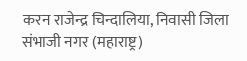करन राजेन्द्र चिन्दालिया, निवासी जिला संभाजी नगर (महाराष्ट्र)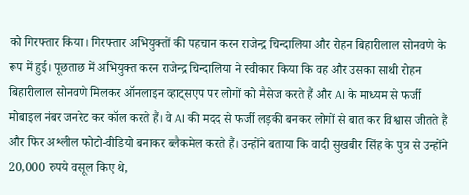को गिरफ्तार किया। गिरफ्तार अभियुक्तों की पहचान करन राजेन्द्र चिन्दालिया और रोहन बिहारीलाल सोनवणे के रूप में हुई। पूछताछ में अभियुक्त करन राजेन्द्र चिन्दालिया ने स्वीकार किया कि वह और उसका साथी रोहन बिहारीलाल सोनवणे मिलकर ऑनलाइन व्हाट्सएप पर लोगों को मैसेज करते हैं और AI के माध्यम से फर्जी मोबाइल नंबर जनरेट कर कॉल करते हैं। वे AI की मदद से फर्जी लड़की बनकर लोगों से बात कर विश्वास जीतते हैं और फिर अश्लील फोटो-वीडियो बनाकर ब्लैकमेल करते हैं। उन्होंने बताया कि वादी सुखबीर सिंह के पुत्र से उन्होंने 20,000 रुपये वसूल किए थे,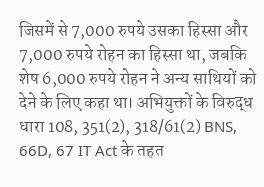जिसमें से 7,000 रुपये उसका हिस्सा और 7,000 रुपये रोहन का हिस्सा था, जबकि शेष 6,000 रुपये रोहन ने अन्य साथियों को देने के लिए कहा था। अभियुक्तों के विरुद्ध धारा 108, 351(2), 318/61(2) BNS, 66D, 67 IT Act के तहत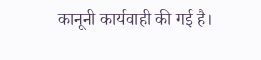कानूनी कार्यवाही की गई है।